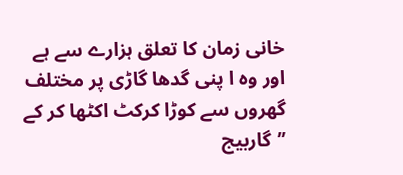خانی زمان کا تعلق ہزارے سے ہے اور وہ ا پنی گدھا گاڑی پر مختلف گھروں سے کوڑا کرکٹ اکٹھا کر کے ’’گاربیج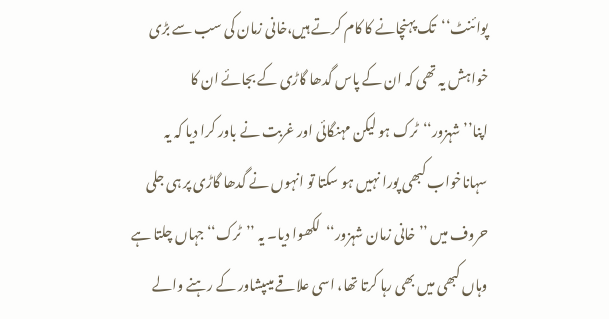پوائنٹ‘‘تک پہنچانے کا کام کرتے ہیں،خانی زمان کی سب سے بڑی خواہش یہ تھی کہ ان کے پاس گدھا گاڑی کے بجائے ان کا اپنا’’شہزور‘‘ٹرک ہو لیکن مہنگائی اور غربت نے باور کرا دیا کہ یہ سہاناخواب کبھی پورا نہیں ہو سکتا تو انہوں نے گدھا گاڑی پر ہی جلی حروف میں ’’ خانی زمان شہزور‘‘لکھوا دیا۔ یہ ’’ٹرک‘‘ جہاں چلتا ہے وہاں کبھی میں بھی رہا کرتا تھا، اسی علاقے میںپشاور کے رہنے والے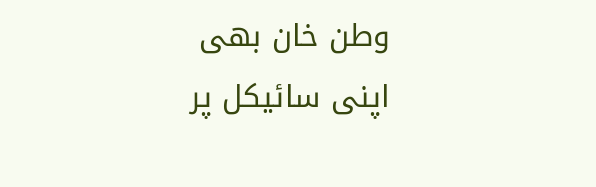وطن خان بھی اپنی سائیکل پر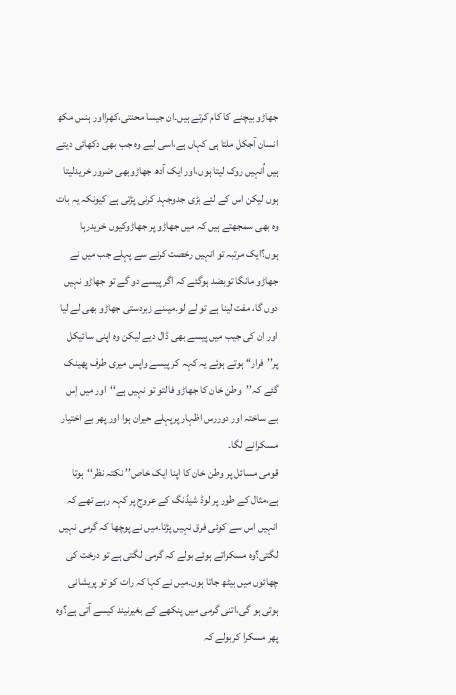جھاڑو بیچنے کا کام کرتے ہیں۔ان جیسا محنتی،کھرااور ہنس مکھ انسان آجکل ملتا ہی کہاں ہے،اسی لیے وہ جب بھی دکھائی دیتے ہیں اُنہیں روک لیتا ہوں،اور ایک آدھ جھاڑوبھی ضرور خریدلیتا ہوں لیکن اس کے لئے بڑی جدوجہد کرنی پڑتی ہے کیونکہ یہ بات وہ بھی سمجھتے ہیں کہ میں جھاڑو پر جھاڑوکیوں خریدرہا ہوں؟ایک مرتبہ تو انہیں رخصت کرنے سے پہلے جب میں نے جھاڑو مانگا توبضد ہوگئے کہ اگر پیسے دو گے تو جھاڑو نہیں دوں گا، مفت لینا ہے تو لے لو۔میںنے زبردستی جھاڑو بھی لے لیا اور ان کی جیب میں پیسے بھی ڈال دیے لیکن وہ اپنی سائیکل پر’’فرار‘‘ ہوتے ہوئے یہ کہہ کر پیسے واپس میری طرف پھینک گئے کہ’’وطن خان کا جھاڑو فالتو تو نہیں ہے‘‘اور میں اِس بے ساختہ اور دوررس اظہار پرپہلے حیران ہوا اور پھر بے اختیار مسکرانے لگا۔
قومی مسائل پر وطن خان کا اپنا ایک خاص’’ نکتہ نظر‘‘ہوتا ہے،مثال کے طور پر لوڈ شیڈنگ کے عروج پر کہہ رہے تھے کہ انہیں اس سے کوئی فرق نہیں پڑتا۔میں نے پوچھا کہ گرمی نہیں لگتی؟وہ مسکراتے ہوئے بولے کہ گرمی لگتی ہے تو درخت کی چھائوں میں بیٹھ جاتا ہوں۔میں نے کہا کہ رات کو تو پریشانی ہوتی ہو گی،اتنی گرمی میں پنکھے کے بغیرنیند کیسے آتی ہے؟وہ پھر مسکرا کربولے کہ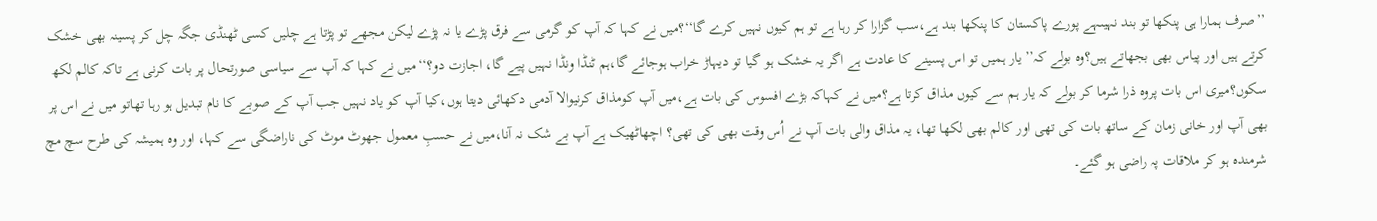’’صرف ہمارا ہی پنکھا تو بند نہیںہے پورے پاکستان کا پنکھا بند ہے،سب گزارا کر رہا ہے تو ہم کیوں نہیں کرے گا‘‘؟میں نے کہا کہ آپ کو گرمی سے فرق پڑے یا نہ پڑے لیکن مجھے تو پڑتا ہے چلیں کسی ٹھنڈی جگہ چل کر پسینہ بھی خشک کرتے ہیں اور پیاس بھی بجھاتے ہیں؟وہ بولے کہ’’ یار ہمیں تو اس پسینے کا عادت ہے اگر یہ خشک ہو گیا تو دیہاڑ خراب ہوجائے گا،ہم ٹنڈا ونڈا نہیں پیے گا، اجازت دو؟‘‘میں نے کہا کہ آپ سے سیاسی صورتحال پر بات کرنی ہے تاکہ کالم لکھ سکوں؟میری اس بات پروہ ذرا شرما کر بولے کہ یار ہم سے کیوں مذاق کرتا ہے؟میں نے کہاکہ بڑے افسوس کی بات ہے،میں آپ کومذاق کرنیوالا آدمی دکھائی دیتا ہوں،کیا آپ کو یاد نہیں جب آپ کے صوبے کا نام تبدیل ہو رہا تھاتو میں نے اس پر بھی آپ اور خانی زمان کے ساتھ بات کی تھی اور کالم بھی لکھا تھا، یہ مذاق والی بات آپ نے اُس وقت بھی کی تھی؟ اچھاٹھیک ہے آپ بے شک نہ آنا،میں نے حسبِ معمول جھوٹ موٹ کی ناراضگی سے کہا، اور وہ ہمیشہ کی طرح سچ مچ شرمندہ ہو کر ملاقات پہ راضی ہو گئے۔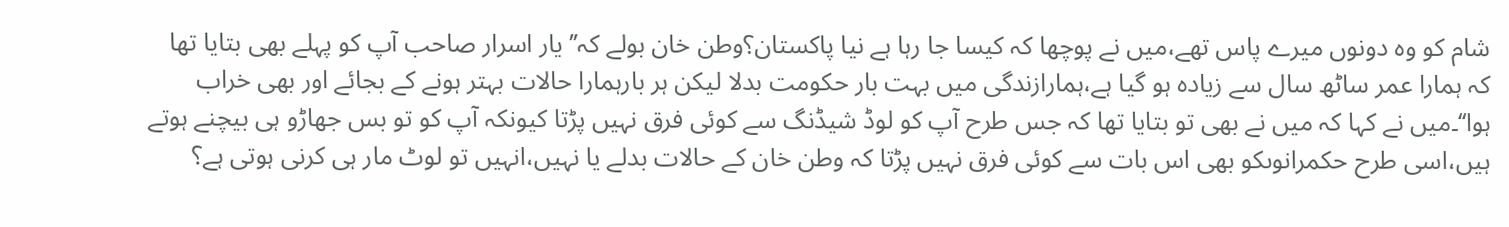شام کو وہ دونوں میرے پاس تھے،میں نے پوچھا کہ کیسا جا رہا ہے نیا پاکستان؟وطن خان بولے کہ’’ یار اسرار صاحب آپ کو پہلے بھی بتایا تھا کہ ہمارا عمر ساٹھ سال سے زیادہ ہو گیا ہے،ہمارازندگی میں بہت بار حکومت بدلا لیکن ہر بارہمارا حالات بہتر ہونے کے بجائے اور بھی خراب ہوا‘‘۔میں نے کہا کہ میں نے بھی تو بتایا تھا کہ جس طرح آپ کو لوڈ شیڈنگ سے کوئی فرق نہیں پڑتا کیونکہ آپ کو تو بس جھاڑو ہی بیچنے ہوتے ہیں،اسی طرح حکمرانوںکو بھی اس بات سے کوئی فرق نہیں پڑتا کہ وطن خان کے حالات بدلے یا نہیں،انہیں تو لوٹ مار ہی کرنی ہوتی ہے؟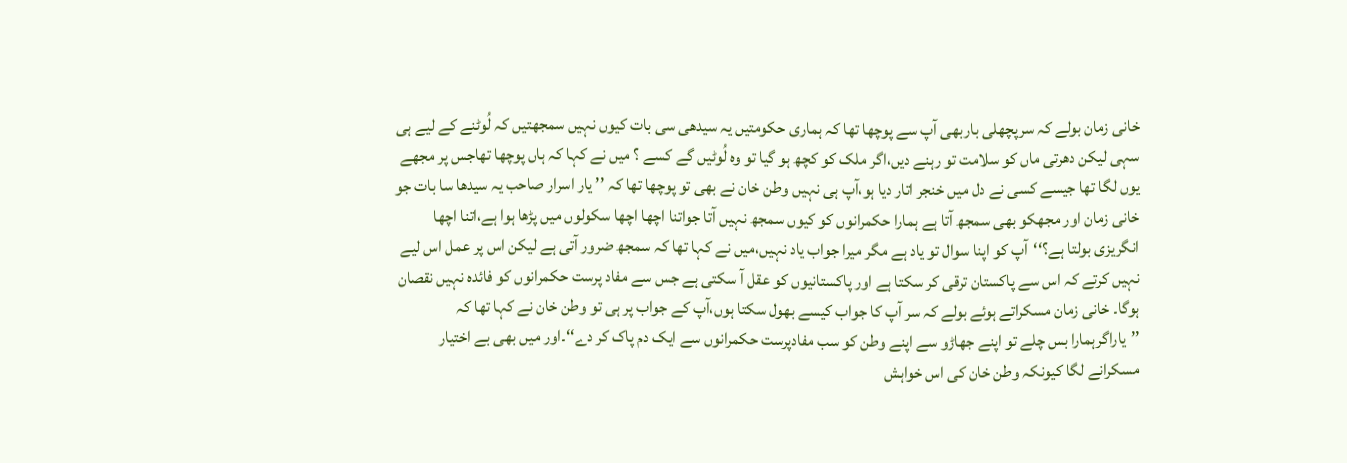خانی زمان بولے کہ سرپچھلی باربھی آپ سے پوچھا تھا کہ ہماری حکومتیں یہ سیدھی سی بات کیوں نہیں سمجھتیں کہ لُوٹنے کے لیے ہی سہی لیکن دھرتی ماں کو سلامت تو رہنے دیں،اگر ملک کو کچھ ہو گیا تو وہ لُوٹیں گے کسے ؟ میں نے کہا کہ ہاں پوچھا تھاجس پر مجھے یوں لگا تھا جیسے کسی نے دل میں خنجر اتار دیا ہو،آپ ہی نہیں وطن خان نے بھی تو پوچھا تھا کہ ’’ یار اسرار صاحب یہ سیدھا سا بات جو خانی زمان اور مجھکو بھی سمجھ آتا ہے ہمارا حکمرانوں کو کیوں سمجھ نہیں آتا جواتنا اچھا اچھا سکولوں میں پڑھا ہوا ہے،اتنا اچھا انگریزی بولتا ہے؟‘‘آپ کو اپنا سوال تو یاد ہے مگر میرا جواب یاد نہیں،میں نے کہا تھا کہ سمجھ ضرور آتی ہے لیکن اس پر عمل اس لیے نہیں کرتے کہ اس سے پاکستان ترقی کر سکتا ہے اور پاکستانیوں کو عقل آ سکتی ہے جس سے مفاد پرست حکمرانوں کو فائدہ نہیں نقصان ہوگا۔ خانی زمان مسکراتے ہوئے بولے کہ سر آپ کا جواب کیسے بھول سکتا ہوں،آپ کے جواب پر ہی تو وطن خان نے کہا تھا کہ ’’یاراگرہمارا بس چلے تو اپنے جھاڑو سے اپنے وطن کو سب مفادپرست حکمرانوں سے ایک دم پاک کر دے‘‘۔اور میں بھی بے اختیار مسکرانے لگا کیونکہ وطن خان کی اس خواہش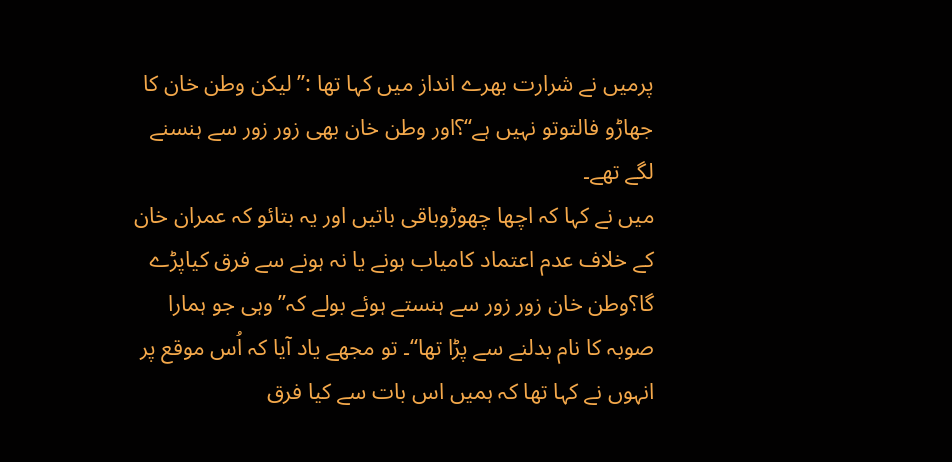پرمیں نے شرارت بھرے انداز میں کہا تھا :’’لیکن وطن خان کا جھاڑو فالتوتو نہیں ہے‘‘؟اور وطن خان بھی زور زور سے ہنسنے لگے تھے۔
میں نے کہا کہ اچھا چھوڑوباقی باتیں اور یہ بتائو کہ عمران خان کے خلاف عدم اعتماد کامیاب ہونے یا نہ ہونے سے فرق کیاپڑے گا؟وطن خان زور زور سے ہنستے ہوئے بولے کہ’’ وہی جو ہمارا صوبہ کا نام بدلنے سے پڑا تھا‘‘۔ تو مجھے یاد آیا کہ اُس موقع پر انہوں نے کہا تھا کہ ہمیں اس بات سے کیا فرق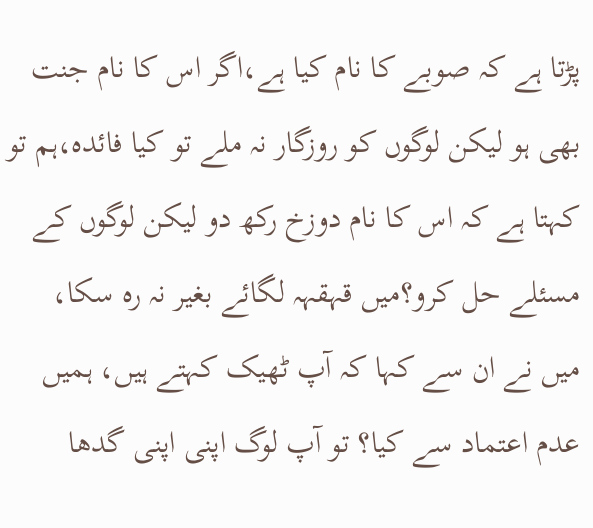پڑتا ہے کہ صوبے کا نام کیا ہے،اگر اس کا نام جنت بھی ہو لیکن لوگوں کو روزگار نہ ملے تو کیا فائدہ،ہم تو کہتا ہے کہ اس کا نام دوزخ رکھ دو لیکن لوگوں کے مسئلے حل کرو؟میں قہقہہ لگائے بغیر نہ رہ سکا، میں نے ان سے کہا کہ آپ ٹھیک کہتے ہیں، ہمیں عدم اعتماد سے کیا؟ تو آپ لوگ اپنی اپنی گدھا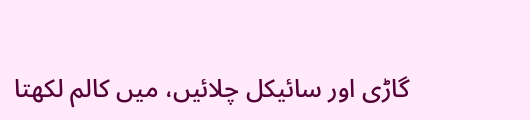گاڑی اور سائیکل چلائیں، میں کالم لکھتا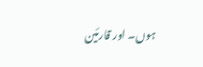ہوں۔ اور قارئین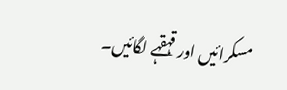مسکرائیں اور قہقہے لگائیں۔